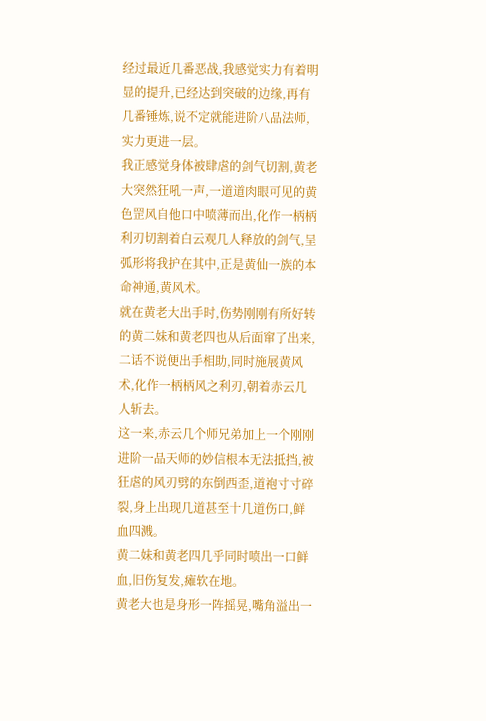经过最近几番恶战,我感觉实力有着明显的提升,已经达到突破的边缘,再有几番锤炼,说不定就能进阶八品法师,实力更进一层。
我正感觉身体被肆虐的剑气切割,黄老大突然狂吼一声,一道道肉眼可见的黄色罡风自他口中喷薄而出,化作一柄柄利刃切割着白云观几人释放的剑气,呈弧形将我护在其中,正是黄仙一族的本命神通,黄风术。
就在黄老大出手时,伤势刚刚有所好转的黄二妹和黄老四也从后面窜了出来,二话不说便出手相助,同时施展黄风术,化作一柄柄风之利刃,朝着赤云几人斩去。
这一来,赤云几个师兄弟加上一个刚刚进阶一品天师的妙信根本无法抵挡,被狂虐的风刃劈的东倒西歪,道袍寸寸碎裂,身上出现几道甚至十几道伤口,鲜血四溅。
黄二妹和黄老四几乎同时喷出一口鲜血,旧伤复发,瘫软在地。
黄老大也是身形一阵摇晃,嘴角溢出一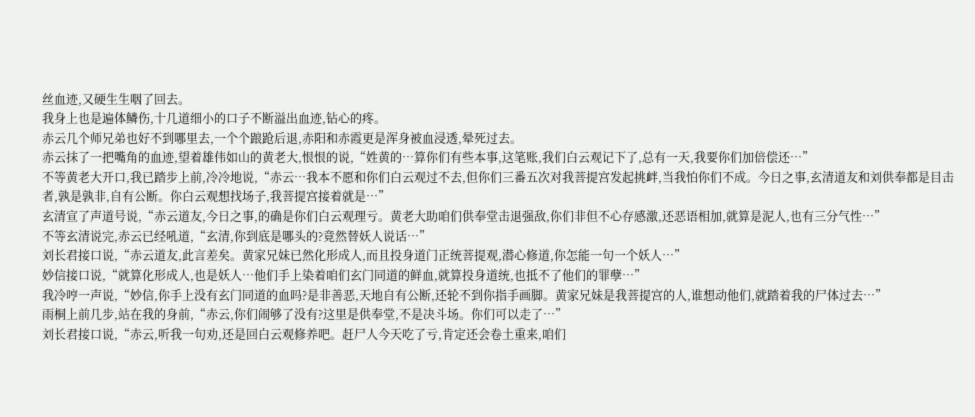丝血迹,又硬生生咽了回去。
我身上也是遍体鳞伤,十几道细小的口子不断溢出血迹,钻心的疼。
赤云几个师兄弟也好不到哪里去,一个个踉跄后退,赤阳和赤霞更是浑身被血浸透,晕死过去。
赤云抹了一把嘴角的血迹,望着雄伟如山的黄老大,恨恨的说,“姓黄的…算你们有些本事,这笔账,我们白云观记下了,总有一天,我要你们加倍偿还…”
不等黄老大开口,我已踏步上前,冷冷地说,“赤云…我本不愿和你们白云观过不去,但你们三番五次对我菩提宫发起挑衅,当我怕你们不成。今日之事,玄清道友和刘供奉都是目击者,孰是孰非,自有公断。你白云观想找场子,我菩提宫接着就是…”
玄清宣了声道号说,“赤云道友,今日之事,的确是你们白云观理亏。黄老大助咱们供奉堂击退强敌,你们非但不心存感激,还恶语相加,就算是泥人,也有三分气性…”
不等玄清说完,赤云已经吼道,“玄清,你到底是哪头的?竟然替妖人说话…”
刘长君接口说,“赤云道友,此言差矣。黄家兄妹已然化形成人,而且投身道门正统菩提观,潜心修道,你怎能一句一个妖人…”
妙信接口说,“就算化形成人,也是妖人…他们手上染着咱们玄门同道的鲜血,就算投身道统,也抵不了他们的罪孽…”
我冷哼一声说,“妙信,你手上没有玄门同道的血吗?是非善恶,天地自有公断,还轮不到你指手画脚。黄家兄妹是我菩提宫的人,谁想动他们,就踏着我的尸体过去…”
雨桐上前几步,站在我的身前,“赤云,你们闹够了没有?这里是供奉堂,不是决斗场。你们可以走了…”
刘长君接口说,“赤云,听我一句劝,还是回白云观修养吧。赶尸人今天吃了亏,肯定还会卷土重来,咱们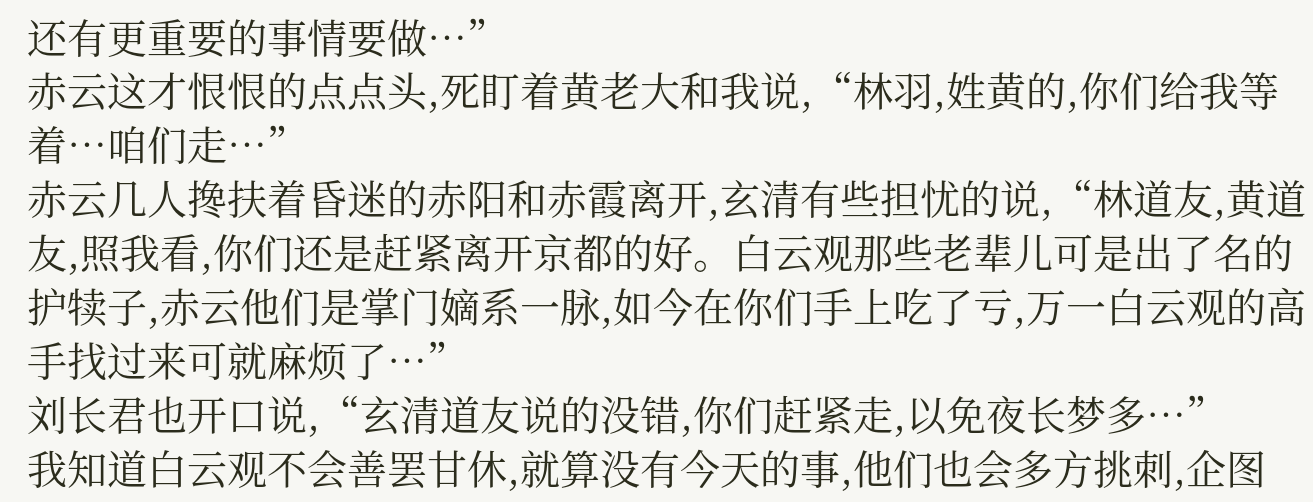还有更重要的事情要做…”
赤云这才恨恨的点点头,死盯着黄老大和我说,“林羽,姓黄的,你们给我等着…咱们走…”
赤云几人搀扶着昏迷的赤阳和赤霞离开,玄清有些担忧的说,“林道友,黄道友,照我看,你们还是赶紧离开京都的好。白云观那些老辈儿可是出了名的护犊子,赤云他们是掌门嫡系一脉,如今在你们手上吃了亏,万一白云观的高手找过来可就麻烦了…”
刘长君也开口说,“玄清道友说的没错,你们赶紧走,以免夜长梦多…”
我知道白云观不会善罢甘休,就算没有今天的事,他们也会多方挑刺,企图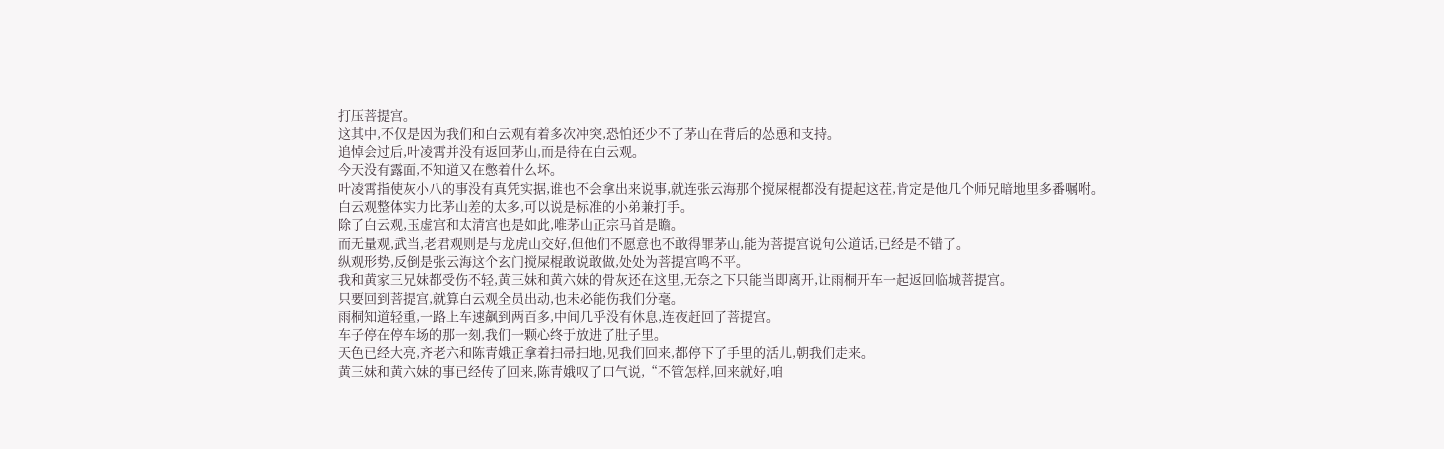打压菩提宫。
这其中,不仅是因为我们和白云观有着多次冲突,恐怕还少不了茅山在背后的怂恿和支持。
追悼会过后,叶凌霄并没有返回茅山,而是待在白云观。
今天没有露面,不知道又在憋着什么坏。
叶凌霄指使灰小八的事没有真凭实据,谁也不会拿出来说事,就连张云海那个搅屎棍都没有提起这茬,肯定是他几个师兄暗地里多番嘱咐。
白云观整体实力比茅山差的太多,可以说是标准的小弟兼打手。
除了白云观,玉虚宫和太清宫也是如此,唯茅山正宗马首是瞻。
而无量观,武当,老君观则是与龙虎山交好,但他们不愿意也不敢得罪茅山,能为菩提宫说句公道话,已经是不错了。
纵观形势,反倒是张云海这个玄门搅屎棍敢说敢做,处处为菩提宫鸣不平。
我和黄家三兄妹都受伤不轻,黄三妹和黄六妹的骨灰还在这里,无奈之下只能当即离开,让雨桐开车一起返回临城菩提宫。
只要回到菩提宫,就算白云观全员出动,也未必能伤我们分毫。
雨桐知道轻重,一路上车速飙到两百多,中间几乎没有休息,连夜赶回了菩提宫。
车子停在停车场的那一刻,我们一颗心终于放进了肚子里。
天色已经大亮,齐老六和陈青娥正拿着扫帚扫地,见我们回来,都停下了手里的活儿,朝我们走来。
黄三妹和黄六妹的事已经传了回来,陈青娥叹了口气说,“不管怎样,回来就好,咱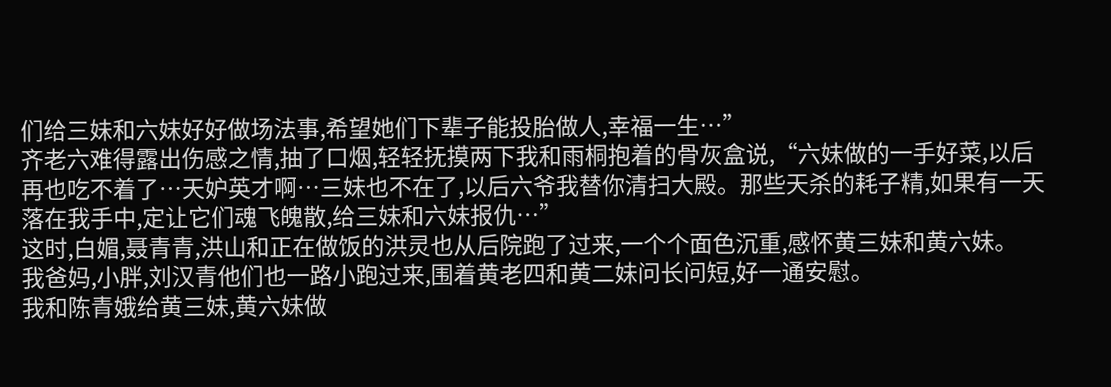们给三妹和六妹好好做场法事,希望她们下辈子能投胎做人,幸福一生…”
齐老六难得露出伤感之情,抽了口烟,轻轻抚摸两下我和雨桐抱着的骨灰盒说,“六妹做的一手好菜,以后再也吃不着了…天妒英才啊…三妹也不在了,以后六爷我替你清扫大殿。那些天杀的耗子精,如果有一天落在我手中,定让它们魂飞魄散,给三妹和六妹报仇…”
这时,白媚,聂青青,洪山和正在做饭的洪灵也从后院跑了过来,一个个面色沉重,感怀黄三妹和黄六妹。
我爸妈,小胖,刘汉青他们也一路小跑过来,围着黄老四和黄二妹问长问短,好一通安慰。
我和陈青娥给黄三妹,黄六妹做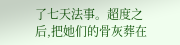了七天法事。超度之后,把她们的骨灰葬在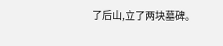了后山,立了两块墓碑。